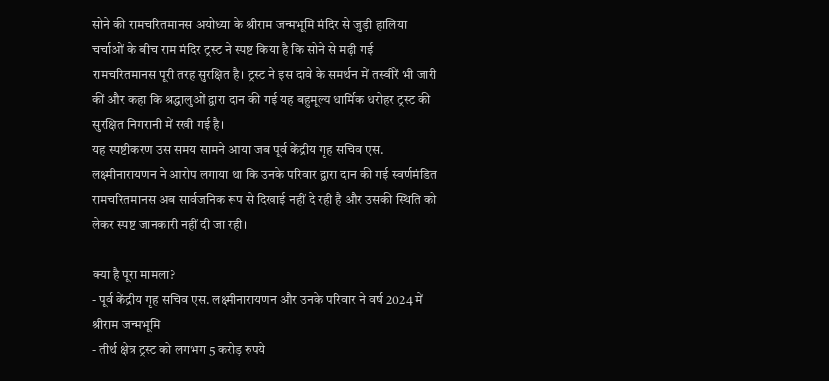सोने की रामचरितमानस अयोध्या के श्रीराम जन्मभूमि मंदिर से जुड़ी हालिया चर्चाओं के बीच राम मंदिर ट्रस्ट ने स्पष्ट किया है कि सोने से मढ़ी गई रामचरितमानस पूरी तरह सुरक्षित है। ट्रस्ट ने इस दावे के समर्थन में तस्वीरें भी जारी कीं और कहा कि श्रद्धालुओं द्वारा दान की गई यह बहुमूल्य धार्मिक धरोहर ट्रस्ट की सुरक्षित निगरानी में रखी गई है।
यह स्पष्टीकरण उस समय सामने आया जब पूर्व केंद्रीय गृह सचिव एस. लक्ष्मीनारायणन ने आरोप लगाया था कि उनके परिवार द्वारा दान की गई स्वर्णमंडित रामचरितमानस अब सार्वजनिक रूप से दिखाई नहीं दे रही है और उसकी स्थिति को लेकर स्पष्ट जानकारी नहीं दी जा रही।

क्या है पूरा मामला?
- पूर्व केंद्रीय गृह सचिव एस. लक्ष्मीनारायणन और उनके परिवार ने वर्ष 2024 में श्रीराम जन्मभूमि
- तीर्थ क्षेत्र ट्रस्ट को लगभग 5 करोड़ रुपये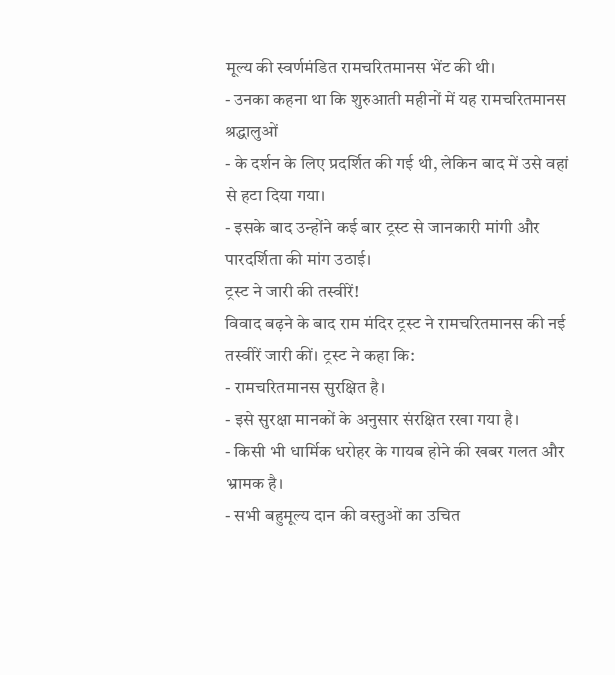मूल्य की स्वर्णमंडित रामचरितमानस भेंट की थी।
- उनका कहना था कि शुरुआती महीनों में यह रामचरितमानस श्रद्धालुओं
- के दर्शन के लिए प्रदर्शित की गई थी, लेकिन बाद में उसे वहां से हटा दिया गया।
- इसके बाद उन्होंने कई बार ट्रस्ट से जानकारी मांगी और पारदर्शिता की मांग उठाई।
ट्रस्ट ने जारी की तस्वीरें!
विवाद बढ़ने के बाद राम मंदिर ट्रस्ट ने रामचरितमानस की नई तस्वीरें जारी कीं। ट्रस्ट ने कहा कि:
- रामचरितमानस सुरक्षित है।
- इसे सुरक्षा मानकों के अनुसार संरक्षित रखा गया है।
- किसी भी धार्मिक धरोहर के गायब होने की खबर गलत और भ्रामक है।
- सभी बहुमूल्य दान की वस्तुओं का उचित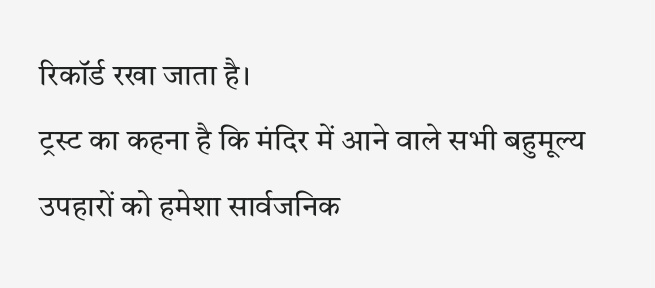रिकॉर्ड रखा जाता है।
ट्रस्ट का कहना है कि मंदिर में आने वाले सभी बहुमूल्य उपहारों को हमेशा सार्वजनिक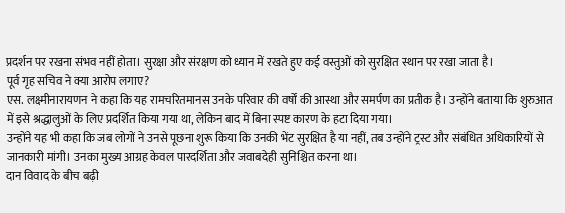प्रदर्शन पर रखना संभव नहीं होता। सुरक्षा और संरक्षण को ध्यान में रखते हुए कई वस्तुओं को सुरक्षित स्थान पर रखा जाता है।
पूर्व गृह सचिव ने क्या आरोप लगाए?
एस. लक्ष्मीनारायणन ने कहा कि यह रामचरितमानस उनके परिवार की वर्षों की आस्था और समर्पण का प्रतीक है। उन्होंने बताया कि शुरुआत में इसे श्रद्धालुओं के लिए प्रदर्शित किया गया था, लेकिन बाद में बिना स्पष्ट कारण के हटा दिया गया।
उन्होंने यह भी कहा कि जब लोगों ने उनसे पूछना शुरू किया कि उनकी भेंट सुरक्षित है या नहीं, तब उन्होंने ट्रस्ट और संबंधित अधिकारियों से जानकारी मांगी। उनका मुख्य आग्रह केवल पारदर्शिता और जवाबदेही सुनिश्चित करना था।
दान विवाद के बीच बढ़ी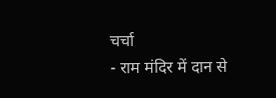चर्चा
- राम मंदिर में दान से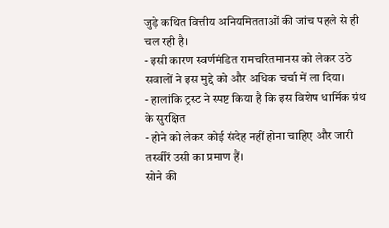जुड़े कथित वित्तीय अनियमितताओं की जांच पहले से ही चल रही है।
- इसी कारण स्वर्णमंडित रामचरितमानस को लेकर उठे सवालों ने इस मुद्दे को और अधिक चर्चा में ला दिया।
- हालांकि ट्रस्ट ने स्पष्ट किया है कि इस विशेष धार्मिक ग्रंथ के सुरक्षित
- होने को लेकर कोई संदेह नहीं होना चाहिए और जारी तस्वीरें उसी का प्रमाण हैं।
सोने की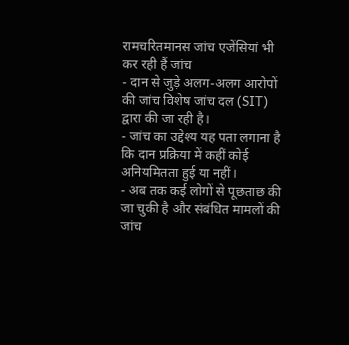रामचरितमानस जांच एजेंसियां भी कर रही हैं जांच
- दान से जुड़े अलग-अलग आरोपों की जांच विशेष जांच दल (SIT) द्वारा की जा रही है।
- जांच का उद्देश्य यह पता लगाना है कि दान प्रक्रिया में कहीं कोई अनियमितता हुई या नहीं।
- अब तक कई लोगों से पूछताछ की जा चुकी है और संबंधित मामलों की जांच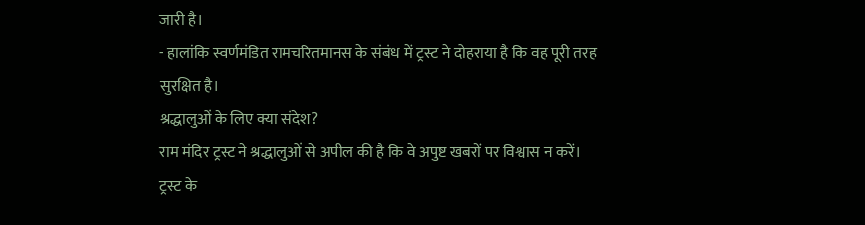जारी है।
- हालांकि स्वर्णमंडित रामचरितमानस के संबंध में ट्रस्ट ने दोहराया है कि वह पूरी तरह सुरक्षित है।
श्रद्धालुओं के लिए क्या संदेश?
राम मंदिर ट्रस्ट ने श्रद्धालुओं से अपील की है कि वे अपुष्ट खबरों पर विश्वास न करें। ट्रस्ट के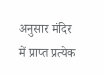अनुसार मंदिर में प्राप्त प्रत्येक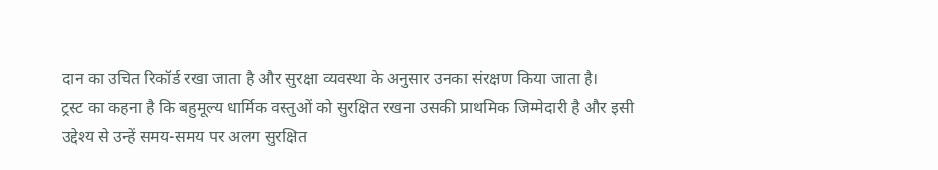दान का उचित रिकॉर्ड रखा जाता है और सुरक्षा व्यवस्था के अनुसार उनका संरक्षण किया जाता है।
ट्रस्ट का कहना है कि बहुमूल्य धार्मिक वस्तुओं को सुरक्षित रखना उसकी प्राथमिक जिम्मेदारी है और इसी उद्देश्य से उन्हें समय-समय पर अलग सुरक्षित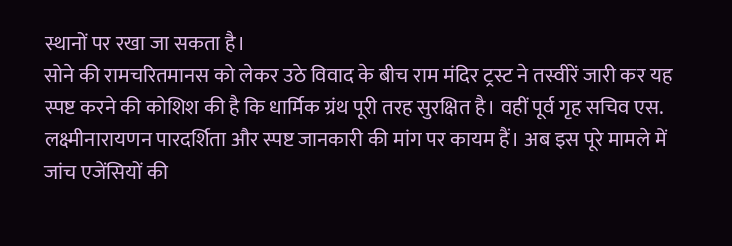स्थानों पर रखा जा सकता है।
सोने की रामचरितमानस को लेकर उठे विवाद के बीच राम मंदिर ट्रस्ट ने तस्वीरें जारी कर यह स्पष्ट करने की कोशिश की है कि धार्मिक ग्रंथ पूरी तरह सुरक्षित है। वहीं पूर्व गृह सचिव एस. लक्ष्मीनारायणन पारदर्शिता और स्पष्ट जानकारी की मांग पर कायम हैं। अब इस पूरे मामले में जांच एजेंसियों की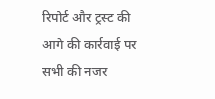रिपोर्ट और ट्रस्ट की आगे की कार्रवाई पर सभी की नजर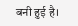बनी हुई है।